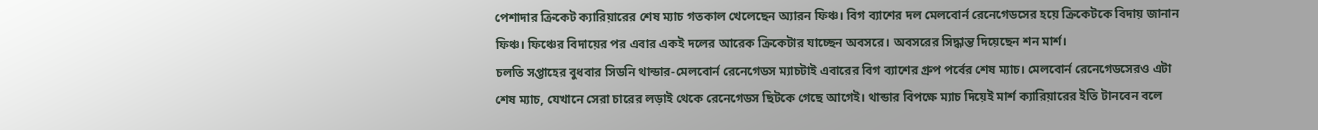পেশাদার ক্রিকেট ক্যারিয়ারের শেষ ম্যাচ গতকাল খেলেছেন অ্যারন ফিঞ্চ। বিগ ব্যাশের দল মেলবোর্ন রেনেগেডসের হয়ে ক্রিকেটকে বিদায় জানান ফিঞ্চ। ফিঞ্চের বিদায়ের পর এবার একই দলের আরেক ক্রিকেটার যাচ্ছেন অবসরে। অবসরের সিদ্ধান্ত দিয়েছেন শন মার্শ।
চলতি সপ্তাহের বুধবার সিডনি থান্ডার-মেলবোর্ন রেনেগেডস ম্যাচটাই এবারের বিগ ব্যাশের গ্রুপ পর্বের শেষ ম্যাচ। মেলবোর্ন রেনেগেডসেরও এটা শেষ ম্যাচ, যেখানে সেরা চারের লড়াই থেকে রেনেগেডস ছিটকে গেছে আগেই। থান্ডার বিপক্ষে ম্যাচ দিয়েই মার্শ ক্যারিয়ারের ইতি টানবেন বলে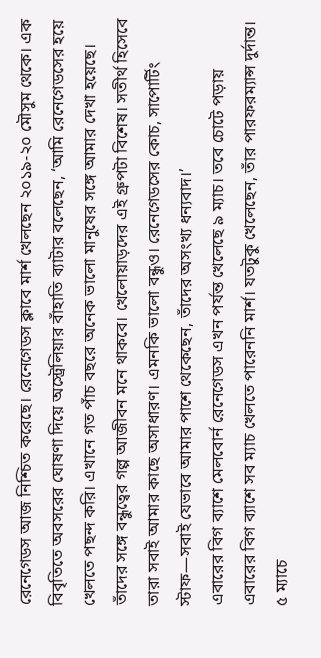রেনেগেডস আজ নিশ্চিত করেছে। রেনেগেডস ক্লাবে মার্শ খেলছেন ২০১৯-২০ মৌসুম থেকে। এক বিবৃতিতে অবসরের ঘোষণা দিয়ে অস্ট্রেলিয়ার বাঁহাতি ব্যাটার বলেছেন, ‘আমি রেনেগেডসের হয়ে খেলতে পছন্দ করি। এখানে গত পাঁচ বছরে অনেক ভালো মানুষের সঙ্গে আমার দেখা হয়েছে। তাঁদের সঙ্গে বন্ধুত্বের গল্প আজীবন মনে থাকবে। খেলোয়াড়দের এই গ্রুপটা বিশেষ। সতীর্থ হিসেবে তারা সবাই আমার কাছে অসাধারণ। এমনকি ভালো বন্ধুও। রেনেগেডসের কোচ, সাপোর্টিং স্টাফ—সবাই যেভাবে আমার পাশে থেকেছেন, তাঁদের অসংখ্য ধন্যবাদ।’
এবারের বিগ ব্যাশে মেলবোর্ন রেনেগেডস এখন পর্যন্ত খেলেছে ৯ ম্যাচ। তবে চোটে পড়ায় এবারের বিগ ব্যাশে সব ম্যাচ খেলতে পারেননি মার্শ। যতটুকু খেলেছেন, তাঁর পারফরম্যান্স দুর্দান্ত। ৫ ম্যাচে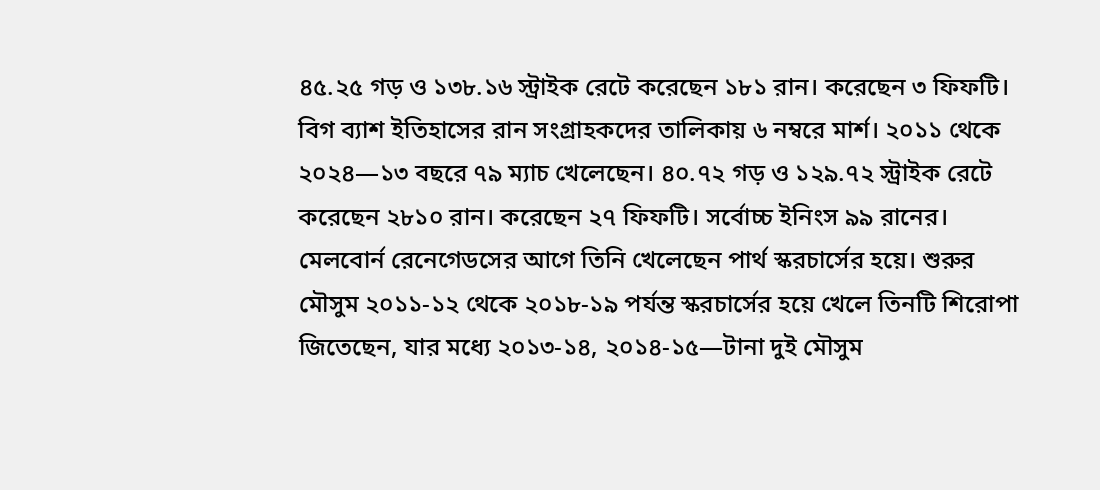৪৫.২৫ গড় ও ১৩৮.১৬ স্ট্রাইক রেটে করেছেন ১৮১ রান। করেছেন ৩ ফিফটি।
বিগ ব্যাশ ইতিহাসের রান সংগ্রাহকদের তালিকায় ৬ নম্বরে মার্শ। ২০১১ থেকে ২০২৪—১৩ বছরে ৭৯ ম্যাচ খেলেছেন। ৪০.৭২ গড় ও ১২৯.৭২ স্ট্রাইক রেটে করেছেন ২৮১০ রান। করেছেন ২৭ ফিফটি। সর্বোচ্চ ইনিংস ৯৯ রানের। মেলবোর্ন রেনেগেডসের আগে তিনি খেলেছেন পার্থ স্করচার্সের হয়ে। শুরুর মৌসুম ২০১১-১২ থেকে ২০১৮-১৯ পর্যন্ত স্করচার্সের হয়ে খেলে তিনটি শিরোপা জিতেছেন, যার মধ্যে ২০১৩-১৪, ২০১৪-১৫—টানা দুই মৌসুম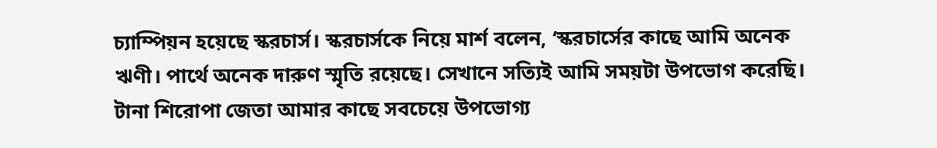চ্যাম্পিয়ন হয়েছে স্করচার্স। স্করচার্সকে নিয়ে মার্শ বলেন, ‘স্করচার্সের কাছে আমি অনেক ঋণী। পার্থে অনেক দারুণ স্মৃতি রয়েছে। সেখানে সত্যিই আমি সময়টা উপভোগ করেছি। টানা শিরোপা জেতা আমার কাছে সবচেয়ে উপভোগ্য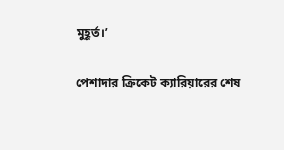মুহূর্ত।’

পেশাদার ক্রিকেট ক্যারিয়ারের শেষ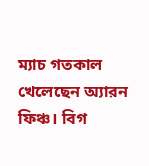ম্যাচ গতকাল খেলেছেন অ্যারন ফিঞ্চ। বিগ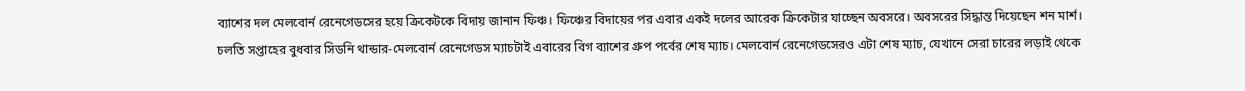ব্যাশের দল মেলবোর্ন রেনেগেডসের হয়ে ক্রিকেটকে বিদায় জানান ফিঞ্চ। ফিঞ্চের বিদায়ের পর এবার একই দলের আরেক ক্রিকেটার যাচ্ছেন অবসরে। অবসরের সিদ্ধান্ত দিয়েছেন শন মার্শ।
চলতি সপ্তাহের বুধবার সিডনি থান্ডার-মেলবোর্ন রেনেগেডস ম্যাচটাই এবারের বিগ ব্যাশের গ্রুপ পর্বের শেষ ম্যাচ। মেলবোর্ন রেনেগেডসেরও এটা শেষ ম্যাচ, যেখানে সেরা চারের লড়াই থেকে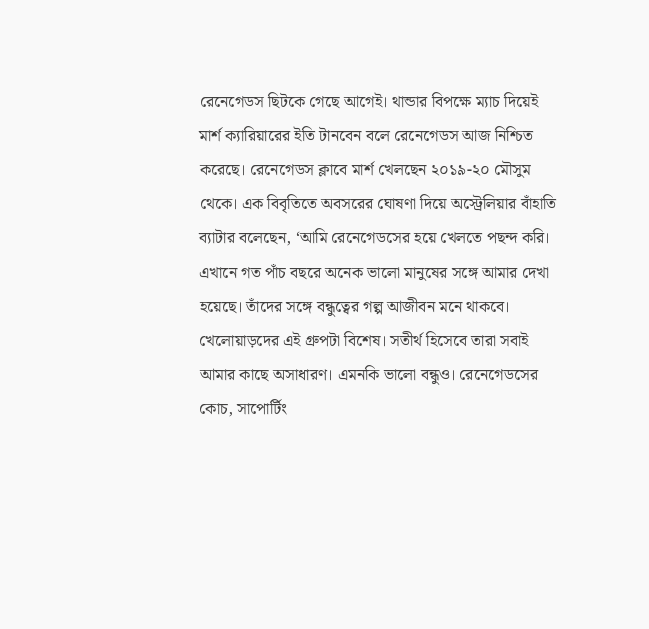রেনেগেডস ছিটকে গেছে আগেই। থান্ডার বিপক্ষে ম্যাচ দিয়েই মার্শ ক্যারিয়ারের ইতি টানবেন বলে রেনেগেডস আজ নিশ্চিত করেছে। রেনেগেডস ক্লাবে মার্শ খেলছেন ২০১৯-২০ মৌসুম থেকে। এক বিবৃতিতে অবসরের ঘোষণা দিয়ে অস্ট্রেলিয়ার বাঁহাতি ব্যাটার বলেছেন, ‘আমি রেনেগেডসের হয়ে খেলতে পছন্দ করি। এখানে গত পাঁচ বছরে অনেক ভালো মানুষের সঙ্গে আমার দেখা হয়েছে। তাঁদের সঙ্গে বন্ধুত্বের গল্প আজীবন মনে থাকবে। খেলোয়াড়দের এই গ্রুপটা বিশেষ। সতীর্থ হিসেবে তারা সবাই আমার কাছে অসাধারণ। এমনকি ভালো বন্ধুও। রেনেগেডসের কোচ, সাপোর্টিং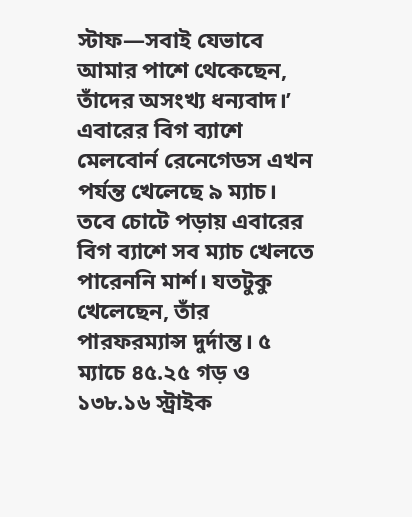স্টাফ—সবাই যেভাবে আমার পাশে থেকেছেন, তাঁদের অসংখ্য ধন্যবাদ।’
এবারের বিগ ব্যাশে মেলবোর্ন রেনেগেডস এখন পর্যন্ত খেলেছে ৯ ম্যাচ। তবে চোটে পড়ায় এবারের বিগ ব্যাশে সব ম্যাচ খেলতে পারেননি মার্শ। যতটুকু খেলেছেন, তাঁর পারফরম্যান্স দুর্দান্ত। ৫ ম্যাচে ৪৫.২৫ গড় ও ১৩৮.১৬ স্ট্রাইক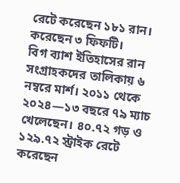রেটে করেছেন ১৮১ রান। করেছেন ৩ ফিফটি।
বিগ ব্যাশ ইতিহাসের রান সংগ্রাহকদের তালিকায় ৬ নম্বরে মার্শ। ২০১১ থেকে ২০২৪—১৩ বছরে ৭৯ ম্যাচ খেলেছেন। ৪০.৭২ গড় ও ১২৯.৭২ স্ট্রাইক রেটে করেছেন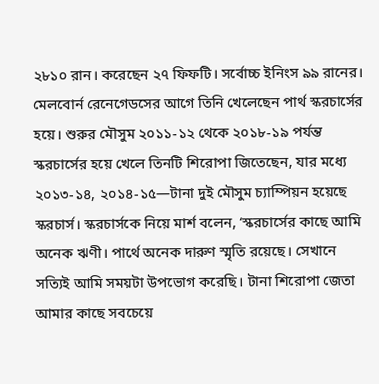২৮১০ রান। করেছেন ২৭ ফিফটি। সর্বোচ্চ ইনিংস ৯৯ রানের। মেলবোর্ন রেনেগেডসের আগে তিনি খেলেছেন পার্থ স্করচার্সের হয়ে। শুরুর মৌসুম ২০১১-১২ থেকে ২০১৮-১৯ পর্যন্ত স্করচার্সের হয়ে খেলে তিনটি শিরোপা জিতেছেন, যার মধ্যে ২০১৩-১৪, ২০১৪-১৫—টানা দুই মৌসুম চ্যাম্পিয়ন হয়েছে স্করচার্স। স্করচার্সকে নিয়ে মার্শ বলেন, ‘স্করচার্সের কাছে আমি অনেক ঋণী। পার্থে অনেক দারুণ স্মৃতি রয়েছে। সেখানে সত্যিই আমি সময়টা উপভোগ করেছি। টানা শিরোপা জেতা আমার কাছে সবচেয়ে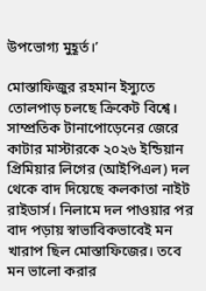উপভোগ্য মুহূর্ত।’

মোস্তাফিজুর রহমান ইস্যুতে তোলপাড় চলছে ক্রিকেট বিশ্বে। সাম্প্রতিক টানাপোড়েনের জেরে কাটার মাস্টারকে ২০২৬ ইন্ডিয়ান প্রিমিয়ার লিগের (আইপিএল) দল থেকে বাদ দিয়েছে কলকাতা নাইট রাইডার্স। নিলামে দল পাওয়ার পর বাদ পড়ায় স্বাভাবিকভাবেই মন খারাপ ছিল মোস্তাফিজের। তবে মন ভালো করার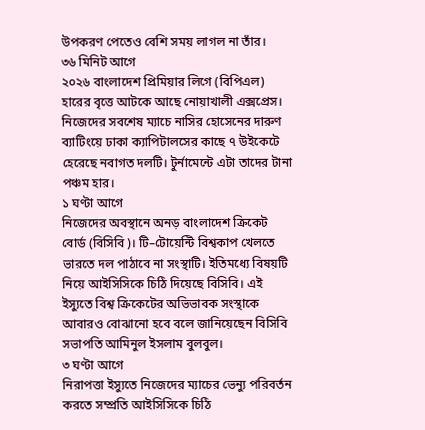উপকরণ পেতেও বেশি সময় লাগল না তাঁর।
৩৬ মিনিট আগে
২০২৬ বাংলাদেশ প্রিমিয়ার লিগে (বিপিএল) হারের বৃত্তে আটকে আছে নোয়াখালী এক্সপ্রেস। নিজেদের সবশেষ ম্যাচে নাসির হোসেনের দারুণ ব্যাটিংয়ে ঢাকা ক্যাপিটালসের কাছে ৭ উইকেটে হেরেছে নবাগত দলটি। টুর্নামেন্টে এটা তাদের টানা পঞ্চম হার।
১ ঘণ্টা আগে
নিজেদের অবস্থানে অনড় বাংলাদেশ ক্রিকেট বোর্ড (বিসিবি)। টি–টোয়েন্টি বিশ্বকাপ খেলতে ভারতে দল পাঠাবে না সংস্থাটি। ইতিমধ্যে বিষয়টি নিয়ে আইসিসিকে চিঠি দিয়েছে বিসিবি। এই ইস্যুতে বিশ্ব ক্রিকেটের অভিভাবক সংস্থাকে আবারও বোঝানো হবে বলে জানিয়েছেন বিসিবি সভাপতি আমিনুল ইসলাম বুলবুল।
৩ ঘণ্টা আগে
নিরাপত্তা ইস্যুতে নিজেদের ম্যাচের ভেন্যু পরিবর্তন করতে সম্প্রতি আইসিসিকে চিঠি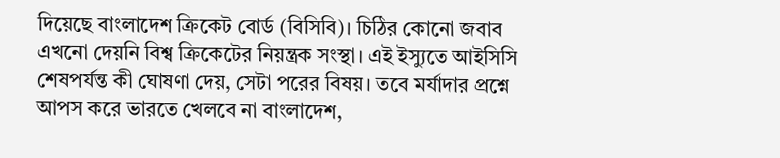দিয়েছে বাংলাদেশ ক্রিকেট বোর্ড (বিসিবি)। চিঠির কোনো জবাব এখনো দেয়নি বিশ্ব ক্রিকেটের নিয়ন্ত্রক সংস্থা। এই ইস্যুতে আইসিসি শেষপর্যন্ত কী ঘোষণা দেয়, সেটা পরের বিষয়। তবে মর্যাদার প্রশ্নে আপস করে ভারতে খেলবে না বাংলাদেশ,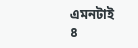এমনটাই
৪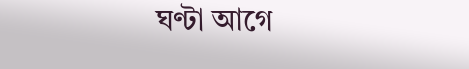ঘণ্টা আগে